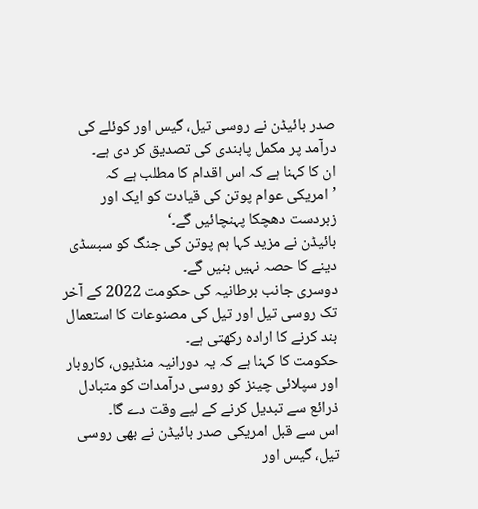صدر بائیڈن نے روسی تیل، گیس اور کوئلے کی درآمد پر مکمل پابندی کی تصدیق کر دی ہے۔
ان کا کہنا ہے کہ اس اقدام کا مطلب ہے کہ ’امریکی عوام پوتن کی قیادت کو ایک اور زبردست دھچکا پہنچائیں گے۔‘
بائیڈن نے مزید کہا ہم پوتن کی جنگ کو سبسڈی دینے کا حصہ نہیں بنیں گے۔
دوسری جانب برطانیہ کی حکومت 2022 کے آخر تک روسی تیل اور تیل کی مصنوعات کا استعمال بند کرنے کا ارادہ رکھتی ہے۔
حکومت کا کہنا ہے کہ یہ دورانیہ منڈیوں، کاروبار اور سپلائی چینز کو روسی درآمدات کو متبادل ذرائع سے تبدیل کرنے کے لیے وقت دے گا۔
اس سے قبل امریکی صدر بائیڈن نے بھی روسی تیل، گیس اور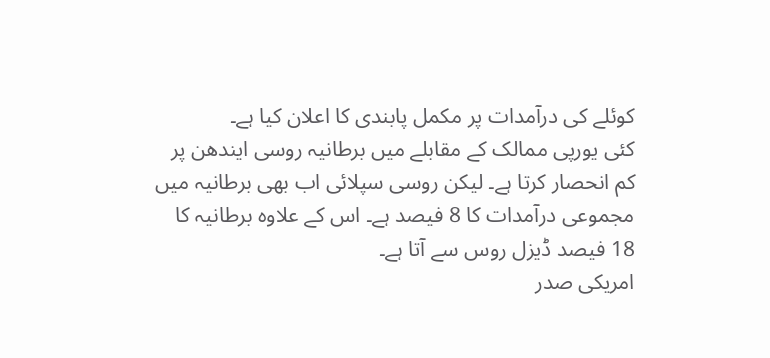کوئلے کی درآمدات پر مکمل پابندی کا اعلان کیا ہے۔
کئی یورپی ممالک کے مقابلے میں برطانیہ روسی ایندھن پر کم انحصار کرتا ہے۔ لیکن روسی سپلائی اب بھی برطانیہ میں مجموعی درآمدات کا 8 فیصد ہے۔ اس کے علاوہ برطانیہ کا 18 فیصد ڈیزل روس سے آتا ہے۔
امریکی صدر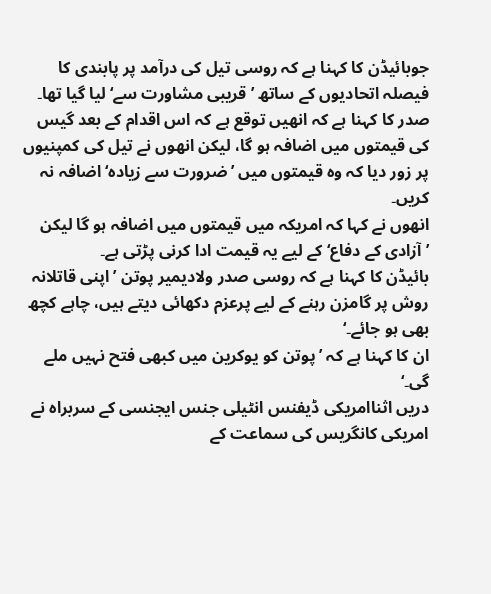جوبائیڈن کا کہنا ہے کہ روسی تیل کی درآمد پر پابندی کا فیصلہ اتحادیوں کے ساتھ ’قریبی مشاورت سے‘ لیا گیا تھا۔
صدر کا کہنا ہے کہ انھیں توقع ہے کہ اس اقدام کے بعد گیس کی قیمتوں میں اضافہ ہو گا، لیکن انھوں نے تیل کی کمپنیوں پر زور دیا کہ وہ قیمتوں میں ’ضرورت سے زیادہ‘ اضافہ نہ کریں۔
انھوں نے کہا کہ امریکہ میں قیمتوں میں اضافہ ہو گا لیکن ’آزادی کے دفاع‘ کے لیے یہ قیمت ادا کرنی پڑتی ہے۔
بائیڈن کا کہنا ہے کہ روسی صدر ولادیمیر پوتن ’اپنی قاتلانہ روش پر گامزن رہنے کے لیے پرعزم دکھائی دیتے ہیں، چاہے کچھ بھی ہو جائے۔‘
ان کا کہنا ہے کہ ’پوتن کو یوکرین میں کبھی فتح نہیں ملے گی۔‘
دریں اثناامریکی ڈیفنس انٹیلی جنس ایجنسی کے سربراہ نے امریکی کانگریس کی سماعت کے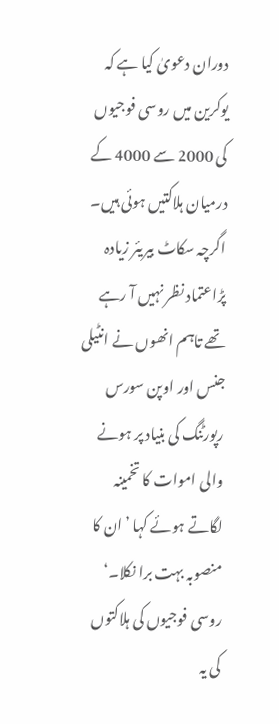دوران دعویٰ کیا ہے کہ یوکرین میں روسی فوجیوں کی 2000 سے 4000 کے درمیان ہلاکتیں ہوئی ہیں۔
اگرچہ سکاٹ بیریئر زیادہ پڑاعتماد نظر نہیں آ رہے تھے تاہم انھوں نے انٹیلی جنس اور اوپن سورس رپورٹنگ کی بنیاد پر ہونے والی اموات کا تخمینہ لگاتے ہوئے کہا ’ان کا منصوبہ بہت برا نکلا۔‘
روسی فوجیوں کی ہلاکتوں کی یہ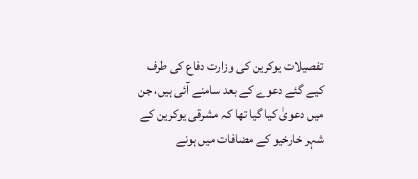تفصیلات یوکرین کی وزارت دفاع کی طرف کیے گئے دعوے کے بعد سامنے آئی ہیں، جن میں دعویٰ کیا گیا تھا کہ مشرقی یوکرین کے شہر خارخیو کے مضافات میں ہونے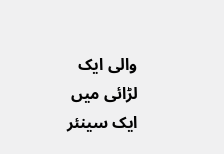والی ایک لڑائی میں ایک سینئر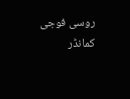روسی فوجی کمانڈر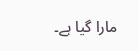مارا گیا ہے۔